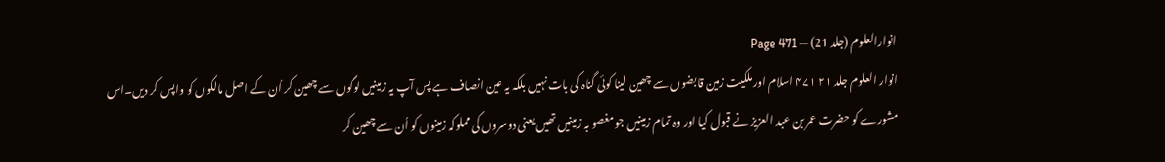انوارالعلوم (جلد 21) — Page 471
انوار العلوم جلد ۲۱ ۴۷۱ اسلام اور ملکیت زمین قابضوں سے چھین لینا کوئی گناہ کی بات نہیں بلکہ یہ عین انصاف ہے پس آپ یہ زمینیں لوگوں سے چھین کر اُن کے اصل مالکوں کو واپس کر دیں۔اس مشورے کو حضرت عمر بن عبد العزیز نے قبول کیا اور وہ تمام زمینیں جو مغصو بہ زمینیں تھیں یعنی دوسروں کی مملوکہ زمینوں کو اُن سے چھین کر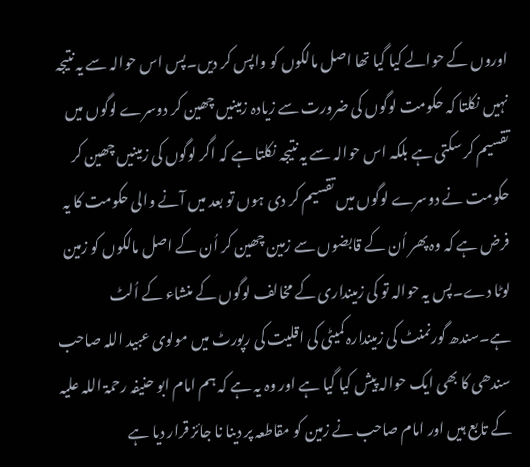اوروں کے حوالے کیا گیا تھا اصل مالکوں کو واپس کر دیں۔پس اس حوالہ سے یہ نتیجہ نہیں نکلتا کہ حکومت لوگوں کی ضرورت سے زیادہ زمینیں چھین کر دوسرے لوگوں میں تقسیم کر سکتی ہے بلکہ اس حوالہ سے یہ نتیجہ نکلتا ہے کہ اگر لوگوں کی زمینیں چھین کر حکومت نے دوسرے لوگوں میں تقسیم کر دی ہوں تو بعد میں آنے والی حکومت کا یہ فرض ہے کہ وہ پھر اُن کے قابضوں سے زمین چھین کر اُن کے اصل مالکوں کو زمین لوٹا دے۔پس یہ حوالہ تو کی زمینداری کے مخالف لوگوں کے منشاء کے اُلٹ ہے۔سندھ گورنمنٹ کی زمیندارہ کمیٹی کی اقلیت کی رپورٹ میں مولوی عبید اللہ صاحب سندھی کا بھی ایک حوالہ پیش کیا گیا ہے اور وہ یہ ہے کہ ہم امام ابو حنیفہ رحمۃ اللہ علیہ کے تابع ہیں اور امام صاحب نے زمین کو مقاطعہ پر دینا نا جائز قرار دیا ہے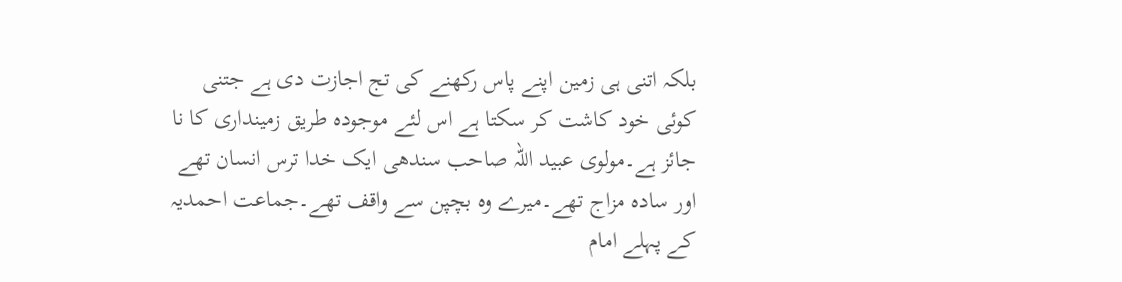بلکہ اتنی ہی زمین اپنے پاس رکھنے کی تج اجازت دی ہے جتنی کوئی خود کاشت کر سکتا ہے اس لئے موجودہ طریق زمینداری کا نا جائز ہے۔مولوی عبید اللہ صاحب سندھی ایک خدا ترس انسان تھے اور سادہ مزاج تھے۔میرے وہ بچپن سے واقف تھے۔جماعت احمدیہ کے پہلے امام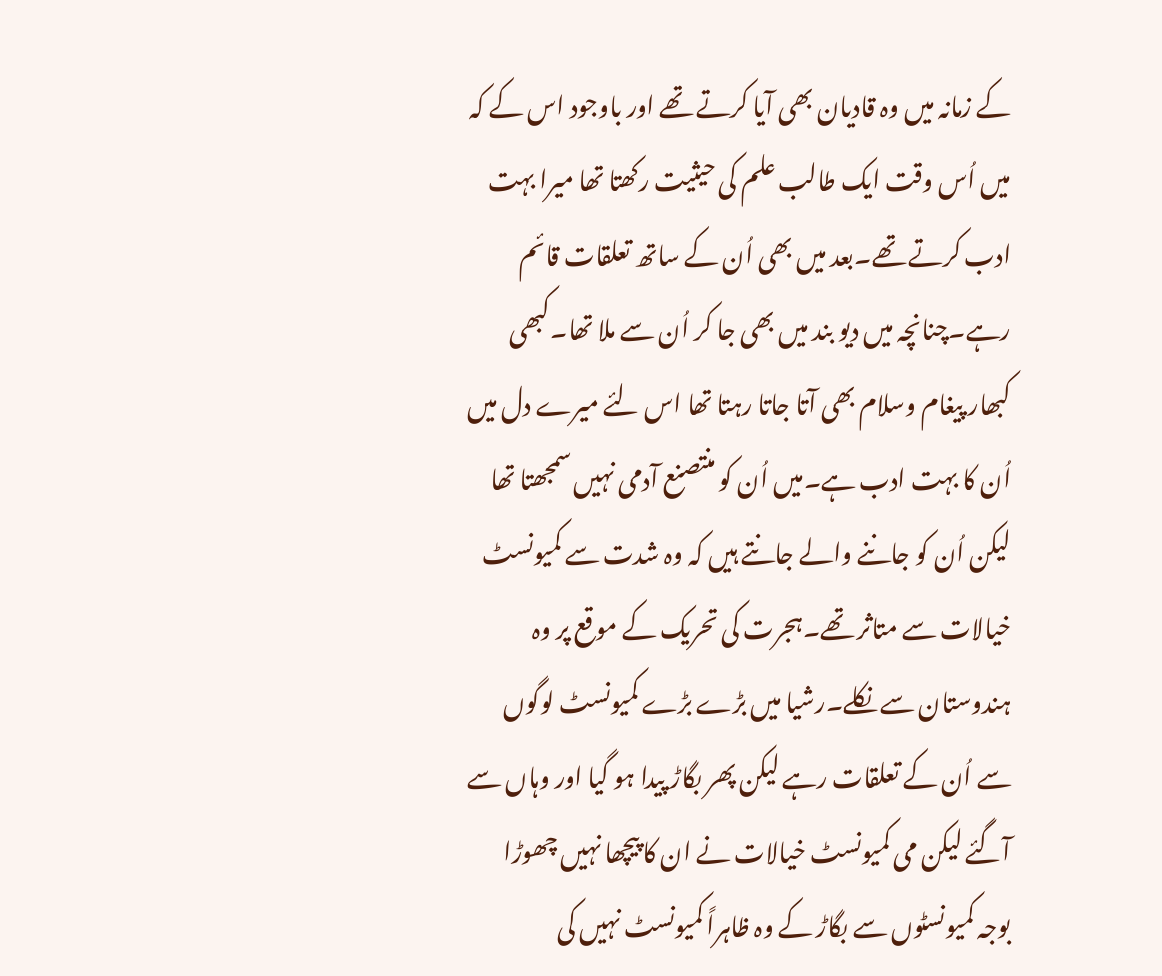کے زمانہ میں وہ قادیان بھی آیا کرتے تھے اور باوجود اس کے کہ میں اُس وقت ایک طالب علم کی حیثیت رکھتا تھا میرا بہت ادب کرتے تھے۔بعد میں بھی اُن کے ساتھ تعلقات قائم رہے۔چنانچہ میں دیو بند میں بھی جا کر اُن سے ملا تھا۔کبھی کبھار پیغام وسلام بھی آتا جاتا رہتا تھا اس لئے میرے دل میں اُن کا بہت ادب ہے۔میں اُن کو منتصنع آدمی نہیں سمجھتا تھا لیکن اُن کو جاننے والے جانتے ہیں کہ وہ شدت سے کمیونسٹ خیالات سے متاثر تھے۔ہجرت کی تحریک کے موقع پر وہ ہندوستان سے نکلے۔رشیا میں بڑے بڑے کمیونسٹ لوگوں سے اُن کے تعلقات رہے لیکن پھر بگاڑ پیدا ہو گیا اور وہاں سے آگئے لیکن می کمیونسٹ خیالات نے ان کا پیچھا نہیں چھوڑا بوجہ کمیونسٹوں سے بگاڑ کے وہ ظاہراً کمیونسٹ نہیں کی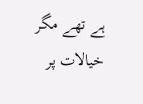ہے تھے مگر خیالات پر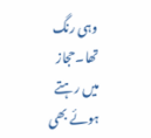وہی رنگ تھا۔حجاز میں رہتے ہوئے بھی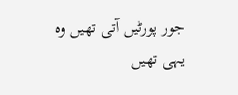جور پورٹیں آتی تھیں وہ یہی تھیں